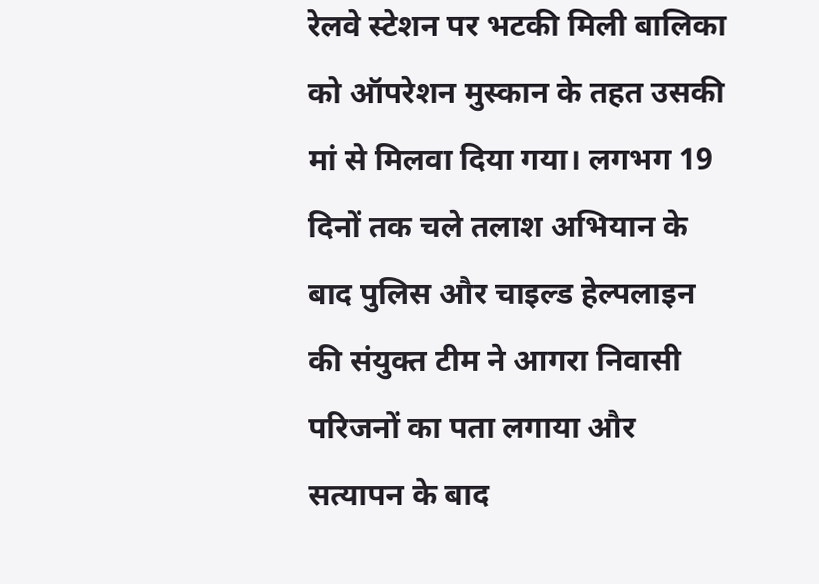रेलवे स्टेशन पर भटकी मिली बालिका को ऑपरेशन मुस्कान के तहत उसकी मां से मिलवा दिया गया। लगभग 19 दिनों तक चले तलाश अभियान के बाद पुलिस और चाइल्ड हेल्पलाइन की संयुक्त टीम ने आगरा निवासी परिजनों का पता लगाया और सत्यापन के बाद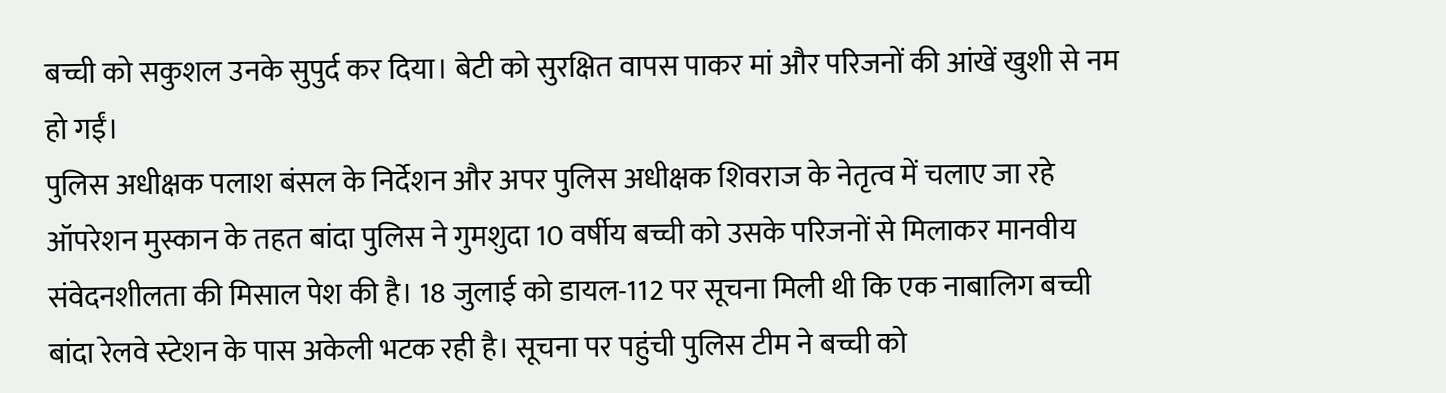बच्ची को सकुशल उनके सुपुर्द कर दिया। बेटी को सुरक्षित वापस पाकर मां और परिजनों की आंखें खुशी से नम हो गईं।
पुलिस अधीक्षक पलाश बंसल के निर्देशन और अपर पुलिस अधीक्षक शिवराज के नेतृत्व में चलाए जा रहे ऑपरेशन मुस्कान के तहत बांदा पुलिस ने गुमशुदा 10 वर्षीय बच्ची को उसके परिजनों से मिलाकर मानवीय संवेदनशीलता की मिसाल पेश की है। 18 जुलाई को डायल-112 पर सूचना मिली थी कि एक नाबालिग बच्ची बांदा रेलवे स्टेशन के पास अकेली भटक रही है। सूचना पर पहुंची पुलिस टीम ने बच्ची को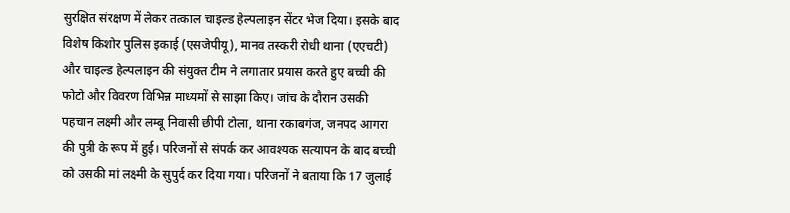सुरक्षित संरक्षण में लेकर तत्काल चाइल्ड हेल्पलाइन सेंटर भेज दिया। इसके बाद विशेष किशोर पुलिस इकाई (एसजेपीयू), मानव तस्करी रोधी थाना (एएचटी) और चाइल्ड हेल्पलाइन की संयुक्त टीम ने लगातार प्रयास करते हुए बच्ची की फोटो और विवरण विभिन्न माध्यमों से साझा किए। जांच के दौरान उसकी पहचान लक्ष्मी और लम्बू निवासी छीपी टोला, थाना रकाबगंज, जनपद आगरा की पुत्री के रूप में हुई। परिजनों से संपर्क कर आवश्यक सत्यापन के बाद बच्ची को उसकी मां लक्ष्मी के सुपुर्द कर दिया गया। परिजनों ने बताया कि 17 जुलाई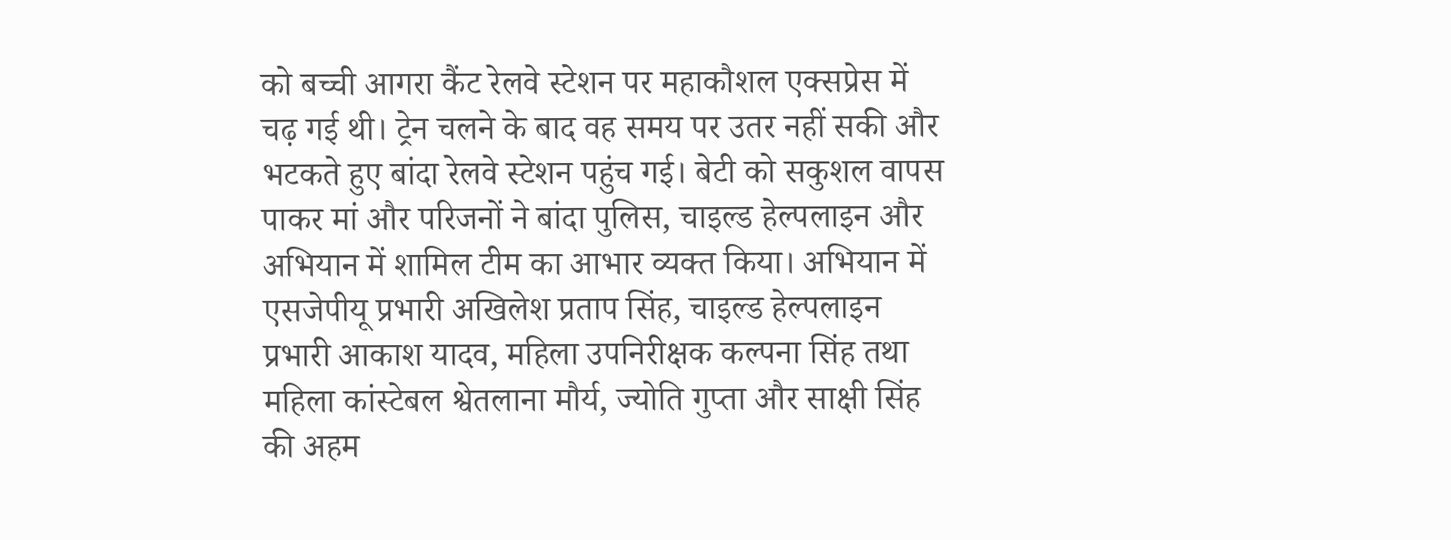को बच्ची आगरा कैंट रेलवे स्टेशन पर महाकौशल एक्सप्रेस में चढ़ गई थी। ट्रेन चलने के बाद वह समय पर उतर नहीं सकी और भटकते हुए बांदा रेलवे स्टेशन पहुंच गई। बेटी को सकुशल वापस पाकर मां और परिजनों ने बांदा पुलिस, चाइल्ड हेल्पलाइन और अभियान में शामिल टीम का आभार व्यक्त किया। अभियान में एसजेपीयू प्रभारी अखिलेश प्रताप सिंह, चाइल्ड हेल्पलाइन प्रभारी आकाश यादव, महिला उपनिरीक्षक कल्पना सिंह तथा महिला कांस्टेबल श्वेतलाना मौर्य, ज्योति गुप्ता और साक्षी सिंह की अहम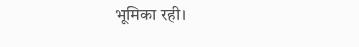भूमिका रही।